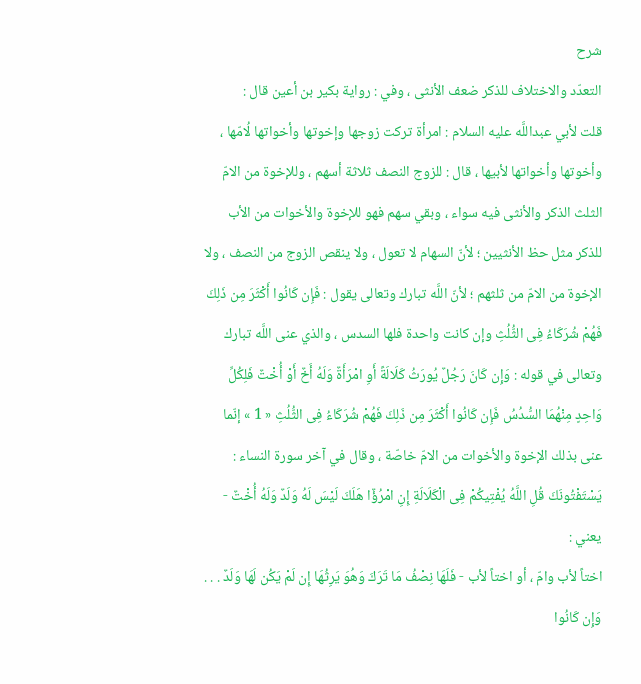شرح
التعدّد والاختلاف للذكر ضعف الأنثى ، وفي : رواية بكير بن أعين قال :
قلت لأبي عبداللَّه عليه السلام : امرأة تركت زوجها وإخوتها وأخواتها لُامّها ، وأخوتها وأخواتها لأبيها ، قال : للزوج النصف ثلاثة أسهم ، وللإخوة من الامّ الثلث الذكر والأنثى فيه سواء ، وبقي سهم فهو للإخوة والأخوات من الأب للذكر مثل حظ الأنثيين ؛ لأنّ السهام لا تعول ، ولا ينقص الزوج من النصف ، ولا الإخوة من الامّ من ثلثهم ؛ لأنّ اللَّه تبارك وتعالى يقول : فَإِن كَانُوا أَكْثَرَ مِن ذَلِكَ فَهُمْ شُرَكَاءُ فِى الثُّلُثِ وإن كانت واحدة فلها السدس ، والذي عنى اللَّه تبارك وتعالى في قوله : وَإِن كَانَ رَجُلٌ يُورَثُ كَلَالَةً أَوِ امْرَأَةٌ وَلَهُ أَخٌ أَوْ أُخْتٌ فَلِكُلِّ وَاحِدٍ مِنْهُمَا السُّدُسُ فَإِن كَانُوا أَكْثَرَ مِن ذَلِكَ فَهُمْ شُرَكَاءُ فِى الثُّلُثِ « 1 » إنّما عنى بذلك الإخوة والأخوات من الامّ خاصّة ، وقال في آخر سورة النساء : يَسْتَفْتُونَكَ قُلِ اللَّهُ يُفْتِيكُمْ فِى الْكَلَالَةِ إِنِ امْرُؤٌا هَلَكَ لَيْسَ لَهُ وَلَدٌ وَلَهُ أُخْتٌ - يعني :
اختاً لأب وامّ ، أو اختاً لأب - فَلَهَا نِصْفُ مَا تَرَكَ وَهُوَ يَرِثُهَا إِن لَمْ يَكُن لَهَا وَلَدٌ . . . وَإِن كَانُوا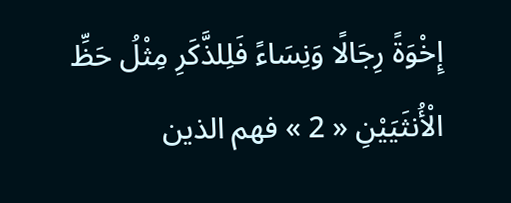إِخْوَةً رِجَالًا وَنِسَاءً فَلِلذَّكَرِ مِثْلُ حَظِّ الْأُنثَيَيْنِ « 2 » فهم الذين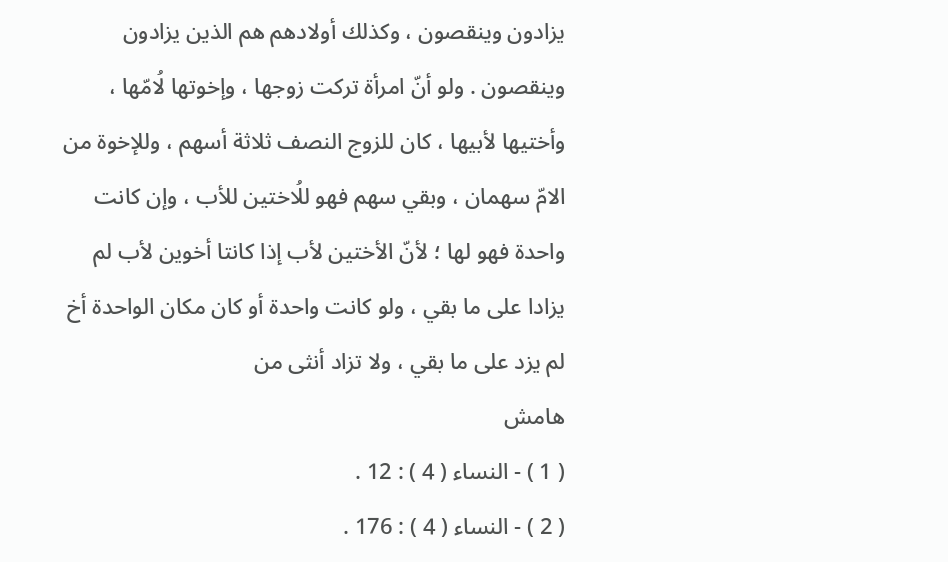يزادون وينقصون ، وكذلك أولادهم هم الذين يزادون وينقصون . ولو أنّ امرأة تركت زوجها ، وإخوتها لُامّها ، وأختيها لأبيها ، كان للزوج النصف ثلاثة أسهم ، وللإخوة من الامّ سهمان ، وبقي سهم فهو للُاختين للأب ، وإن كانت واحدة فهو لها ؛ لأنّ الأختين لأب إذا كانتا أخوين لأب لم يزادا على ما بقي ، ولو كانت واحدة أو كان مكان الواحدة أخ لم يزد على ما بقي ، ولا تزاد أنثى من
هامش
( 1 ) - النساء ( 4 ) : 12 .
( 2 ) - النساء ( 4 ) : 176 .